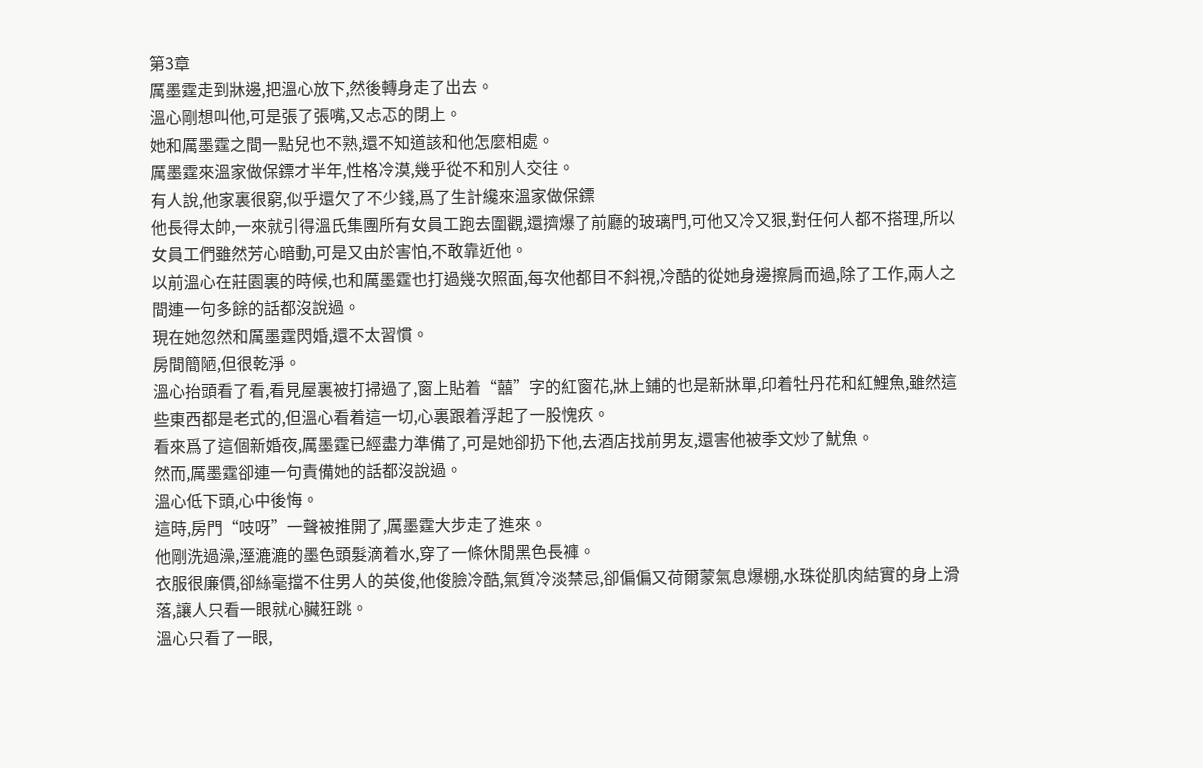第3章
厲墨霆走到牀邊,把溫心放下,然後轉身走了出去。
溫心剛想叫他,可是張了張嘴,又忐忑的閉上。
她和厲墨霆之間一點兒也不熟,還不知道該和他怎麼相處。
厲墨霆來溫家做保鏢才半年,性格冷漠,幾乎從不和別人交往。
有人說,他家裏很窮,似乎還欠了不少錢,爲了生計纔來溫家做保鏢
他長得太帥,一來就引得溫氏集團所有女員工跑去圍觀,還擠爆了前廳的玻璃門,可他又冷又狠,對任何人都不搭理,所以女員工們雖然芳心暗動,可是又由於害怕,不敢靠近他。
以前溫心在莊園裏的時候,也和厲墨霆也打過幾次照面,每次他都目不斜視,冷酷的從她身邊擦肩而過,除了工作,兩人之間連一句多餘的話都沒說過。
現在她忽然和厲墨霆閃婚,還不太習慣。
房間簡陋,但很乾淨。
溫心抬頭看了看,看見屋裏被打掃過了,窗上貼着“囍”字的紅窗花,牀上鋪的也是新牀單,印着牡丹花和紅鯉魚,雖然這些東西都是老式的,但溫心看着這一切,心裏跟着浮起了一股愧疚。
看來爲了這個新婚夜,厲墨霆已經盡力準備了,可是她卻扔下他,去酒店找前男友,還害他被季文炒了魷魚。
然而,厲墨霆卻連一句責備她的話都沒說過。
溫心低下頭,心中後悔。
這時,房門“吱呀”一聲被推開了,厲墨霆大步走了進來。
他剛洗過澡,溼漉漉的墨色頭髮滴着水,穿了一條休閒黑色長褲。
衣服很廉價,卻絲毫擋不住男人的英俊,他俊臉冷酷,氣質冷淡禁忌,卻偏偏又荷爾蒙氣息爆棚,水珠從肌肉結實的身上滑落,讓人只看一眼就心臟狂跳。
溫心只看了一眼,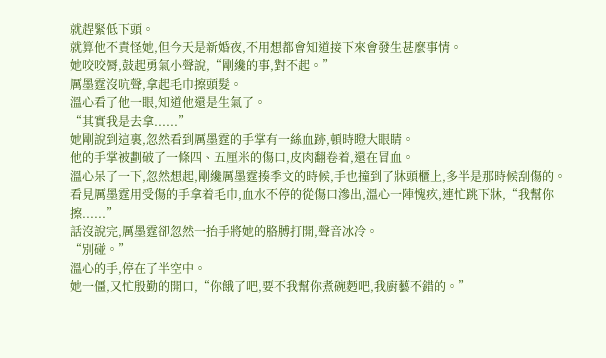就趕緊低下頭。
就算他不責怪她,但今天是新婚夜,不用想都會知道接下來會發生甚麼事情。
她咬咬脣,鼓起勇氣小聲說,“剛纔的事,對不起。”
厲墨霆沒吭聲,拿起毛巾擦頭髮。
溫心看了他一眼,知道他還是生氣了。
“其實我是去拿......”
她剛說到這裏,忽然看到厲墨霆的手掌有一絲血跡,頓時瞪大眼睛。
他的手掌被劃破了一條四、五厘米的傷口,皮肉翻卷着,還在冒血。
溫心呆了一下,忽然想起,剛纔厲墨霆揍季文的時候,手也撞到了牀頭櫃上,多半是那時候刮傷的。
看見厲墨霆用受傷的手拿着毛巾,血水不停的從傷口滲出,溫心一陣愧疚,連忙跳下牀,“我幫你擦......”
話沒說完,厲墨霆卻忽然一抬手將她的胳膊打開,聲音冰冷。
“別碰。”
溫心的手,停在了半空中。
她一僵,又忙殷勤的開口,“你餓了吧,要不我幫你煮碗麪吧,我廚藝不錯的。”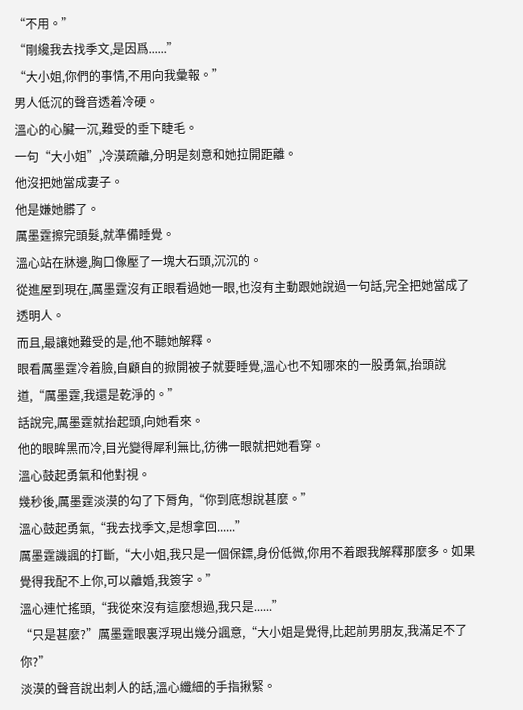“不用。”
“剛纔我去找季文,是因爲......”
“大小姐,你們的事情,不用向我彙報。”
男人低沉的聲音透着冷硬。
溫心的心臟一沉,難受的垂下睫毛。
一句“大小姐”,冷漠疏離,分明是刻意和她拉開距離。
他沒把她當成妻子。
他是嫌她髒了。
厲墨霆擦完頭髮,就準備睡覺。
溫心站在牀邊,胸口像壓了一塊大石頭,沉沉的。
從進屋到現在,厲墨霆沒有正眼看過她一眼,也沒有主動跟她說過一句話,完全把她當成了透明人。
而且,最讓她難受的是,他不聽她解釋。
眼看厲墨霆冷着臉,自顧自的掀開被子就要睡覺,溫心也不知哪來的一股勇氣,抬頭說道,“厲墨霆,我還是乾淨的。”
話說完,厲墨霆就抬起頭,向她看來。
他的眼眸黑而冷,目光變得犀利無比,彷彿一眼就把她看穿。
溫心鼓起勇氣和他對視。
幾秒後,厲墨霆淡漠的勾了下脣角,“你到底想說甚麼。”
溫心鼓起勇氣,“我去找季文,是想拿回......”
厲墨霆譏諷的打斷,“大小姐,我只是一個保鏢,身份低微,你用不着跟我解釋那麼多。如果覺得我配不上你,可以離婚,我簽字。”
溫心連忙搖頭,“我從來沒有這麼想過,我只是......”
“只是甚麼?”厲墨霆眼裏浮現出幾分諷意,“大小姐是覺得,比起前男朋友,我滿足不了你?”
淡漠的聲音說出刺人的話,溫心纖細的手指揪緊。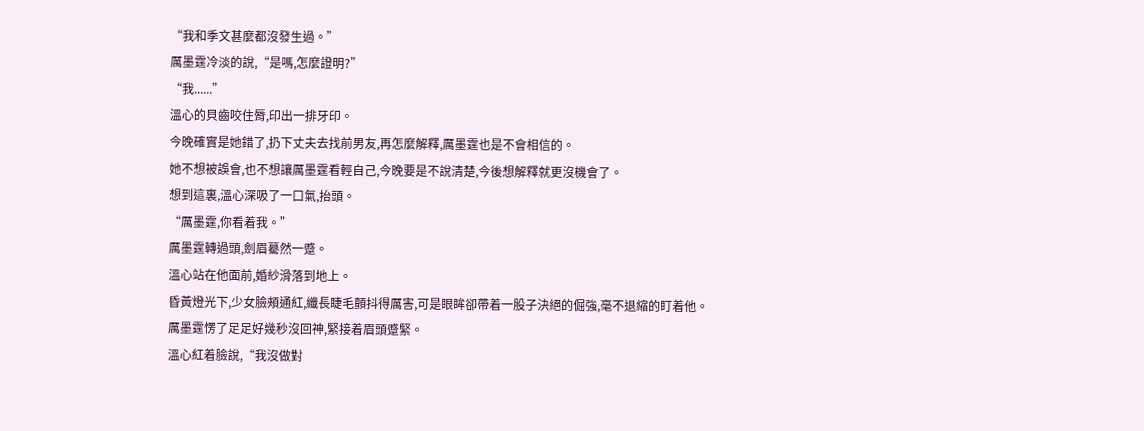“我和季文甚麼都沒發生過。”
厲墨霆冷淡的說,“是嗎,怎麼證明?”
“我......”
溫心的貝齒咬住脣,印出一排牙印。
今晚確實是她錯了,扔下丈夫去找前男友,再怎麼解釋,厲墨霆也是不會相信的。
她不想被誤會,也不想讓厲墨霆看輕自己,今晚要是不說清楚,今後想解釋就更沒機會了。
想到這裏,溫心深吸了一口氣,抬頭。
“厲墨霆,你看着我。”
厲墨霆轉過頭,劍眉驀然一蹙。
溫心站在他面前,婚紗滑落到地上。
昏黃燈光下,少女臉頰通紅,纖長睫毛顫抖得厲害,可是眼眸卻帶着一股子決絕的倔強,毫不退縮的盯着他。
厲墨霆愣了足足好幾秒沒回神,緊接着眉頭蹙緊。
溫心紅着臉說,“我沒做對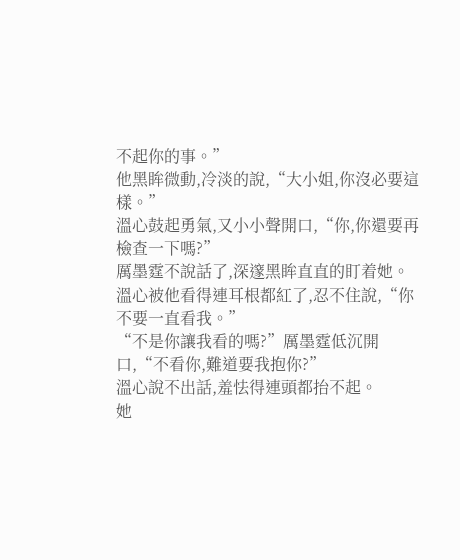不起你的事。”
他黑眸微動,冷淡的說,“大小姐,你沒必要這樣。”
溫心鼓起勇氣,又小小聲開口,“你,你還要再檢查一下嗎?”
厲墨霆不說話了,深邃黑眸直直的盯着她。
溫心被他看得連耳根都紅了,忍不住說,“你不要一直看我。”
“不是你讓我看的嗎?”厲墨霆低沉開口,“不看你,難道要我抱你?”
溫心說不出話,羞怯得連頭都抬不起。
她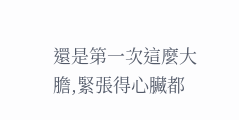還是第一次這麼大膽,緊張得心臟都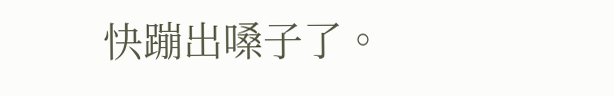快蹦出嗓子了。